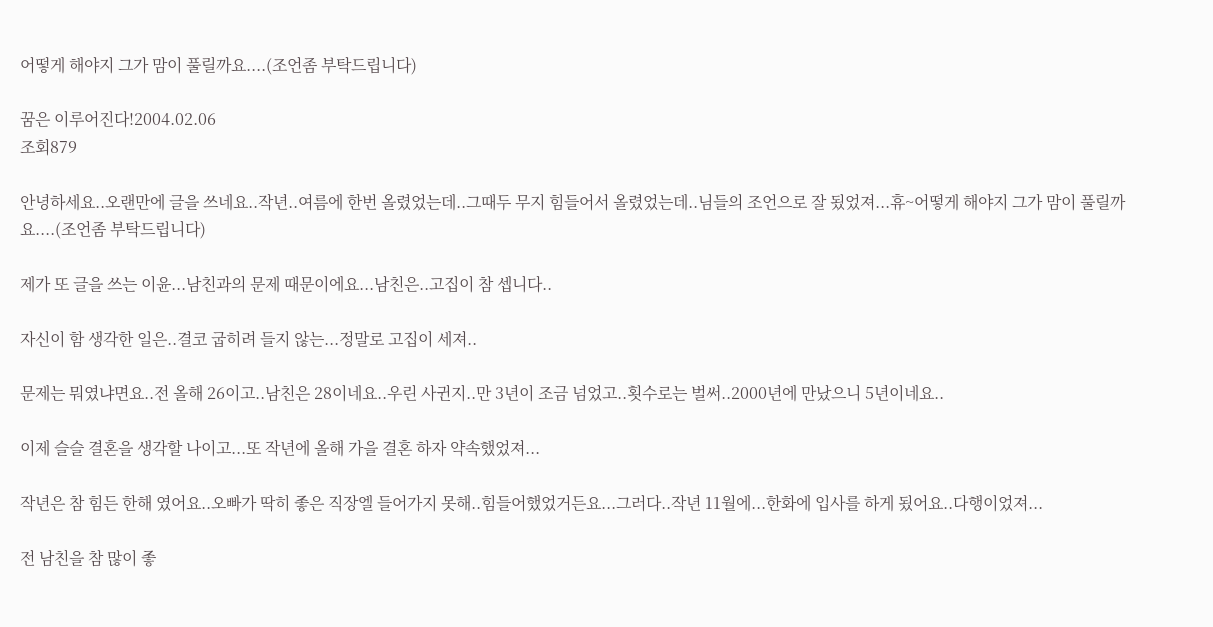어떻게 해야지 그가 맘이 풀릴까요....(조언좀 부탁드립니다)

꿈은 이루어진다!2004.02.06
조회879

안녕하세요..오랜만에 글을 쓰네요..작년..여름에 한번 올렸었는데..그때두 무지 힘들어서 올렸었는데..님들의 조언으로 잘 됬었져...휴~어떻게 해야지 그가 맘이 풀릴까요....(조언좀 부탁드립니다)

제가 또 글을 쓰는 이윤...남친과의 문제 때문이에요...남친은..고집이 참 셉니다..

자신이 함 생각한 일은..결코 굽히려 들지 않는...정말로 고집이 세져..

문제는 뭐였냐면요..전 올해 26이고..남친은 28이네요..우린 사귄지..만 3년이 조금 넘었고..횟수로는 벌써..2000년에 만났으니 5년이네요..

이제 슬슬 결혼을 생각할 나이고...또 작년에 올해 가을 결혼 하자 약속했었져...

작년은 참 힘든 한해 였어요..오빠가 딱히 좋은 직장엘 들어가지 못해..힘들어했었거든요...그러다..작년 11월에...한화에 입사를 하게 됬어요..다행이었져...

전 남친을 참 많이 좋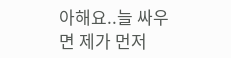아해요..늘 싸우면 제가 먼저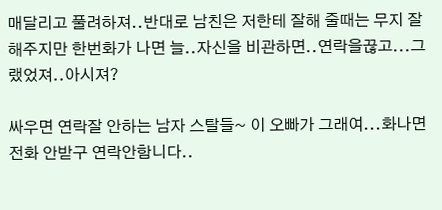매달리고 풀려하져..반대로 남친은 저한테 잘해 줄때는 무지 잘해주지만 한번화가 나면 늘..자신을 비관하면..연락을끊고...그랬었져..아시져?

싸우면 연락잘 안하는 남자 스탈들~ 이 오빠가 그래여...화나면 전화 안받구 연락안함니다..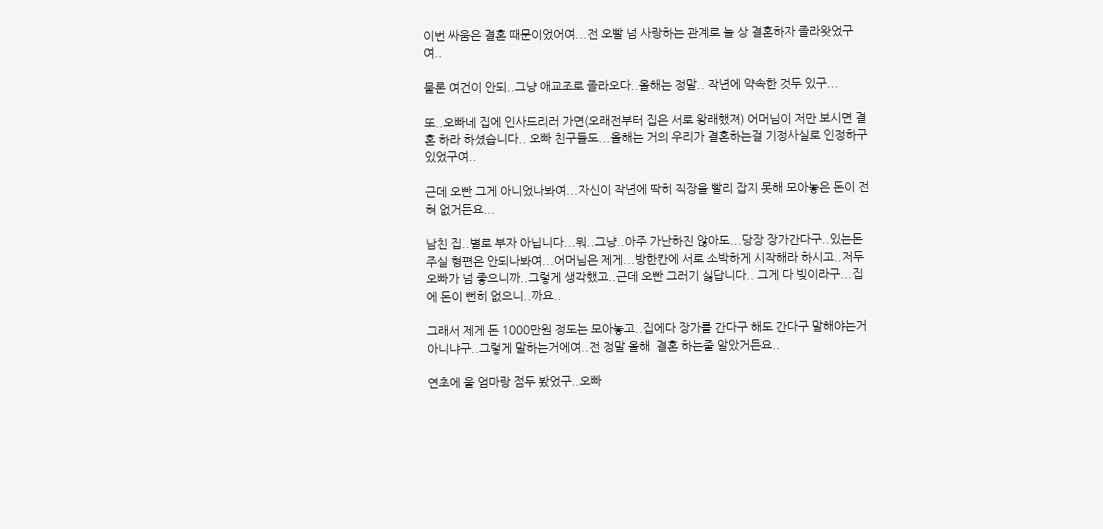이번 싸움은 결혼 때문이었어여...전 오빨 넘 사랑하는 관계로 늘 상 결혼하자 졸라왓었구여..

물론 여건이 안되..그냥 애교조로 졸라오다..올해는 정말.. 작년에 약속한 것두 있구...

또..오빠네 집에 인사드리러 가면(오래전부터 집은 서로 왕래했져) 어머님이 저만 보시면 결혼 하라 하셨습니다.. 오빠 친구들도...올해는 거의 우리가 결혼하는걸 기정사실로 인정하구 있었구여..

근데 오빤 그게 아니었나봐여...자신이 작년에 딱히 직장을 빨리 잡지 못해 모아놓은 돈이 전혀 없거든요...

남친 집..별로 부자 아닙니다...뭐..그냥..아주 가난하진 않아도...당장 장가간다구..있는돈 주실 형편은 안되나봐여...어머님은 제게...방한칸에 서로 소박하게 시작해라 하시고..저두 오빠가 넘 좋으니까..그렇게 생각했고..근데 오빤 그러기 싫답니다.. 그게 다 빚이라구...집에 돈이 뻔히 없으니..까요..

그래서 제게 돈 1000만원 정도는 모아놓고..집에다 장가를 간다구 해도 간다구 말해야는거 아니냐구..그렇게 말하는거에여..전 정말 올해  결혼 하는줄 알았거든요..

연초에 울 엄마랑 점두 봤었구..오빠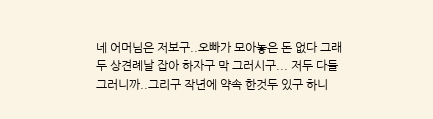네 어머님은 저보구..오빠가 모아놓은 돈 없다 그래두 상견례날 잡아 하자구 막 그러시구... 저두 다들 그러니까..그리구 작년에 약속 한것두 있구 하니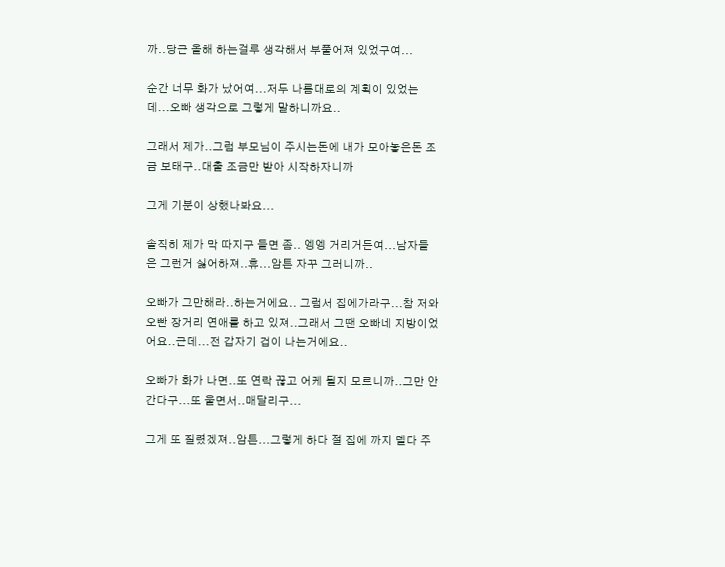까..당근 올해 하는걸루 생각해서 부풀어져 있었구여...

순간 너무 화가 났어여...저두 나름대로의 계획이 있었는데...오빠 생각으로 그렇게 말하니까요..

그래서 제가..그럼 부모님이 주시는돈에 내가 모아놓은돈 조금 보태구..대출 조금만 받아 시작하자니까

그게 기분이 상했나봐요...

솔직히 제가 막 따지구 들면 좀.. 엥엥 거리거든여...남자들은 그런거 싫어하져..휴...암튼 자꾸 그러니까..

오빠가 그만해라..하는거에요.. 그럼서 집에가라구...참 저와 오빤 장거리 연애를 하고 있져..그래서 그땐 오빠네 지방이었어요..근데...전 갑자기 겁이 나는거에요..

오빠가 화가 나면..또 연락 끊고 어케 될지 모르니까..그만 안간다구...또 울면서..매달리구...

그게 또 질렸겠져..암튼...그렇게 하다 절 집에 까지 델다 주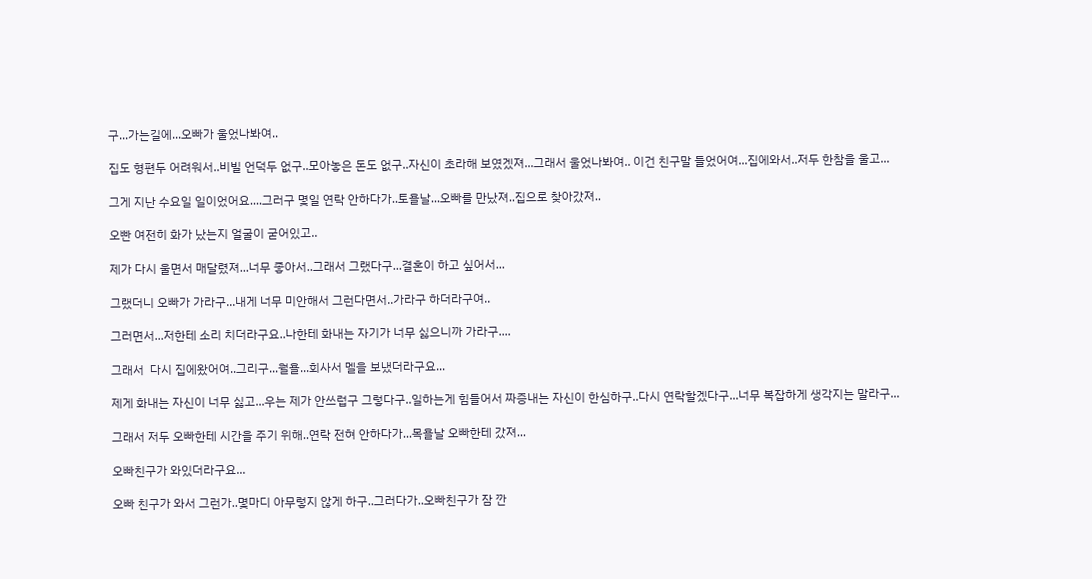구...가는길에...오빠가 울었나봐여..

집도 형편두 어려워서..비빌 언덕두 없구..모아놓은 돈도 없구..자신이 초라해 보였겠져...그래서 울었나봐여.. 이건 친구말 들었어여...집에와서..저두 한참을 울고...

그게 지난 수요일 일이었어요....그러구 몇일 연락 안하다가..토욜날...오빠를 만났져..집으로 찾아갔져..

오빤 여전히 화가 났는지 얼굴이 굳어있고..

제가 다시 울면서 매달렸져...너무 좋아서..그래서 그랬다구...결혼이 하고 싶어서...

그랬더니 오빠가 가라구...내게 너무 미안해서 그런다면서..가라구 하더라구여..

그러면서...저한테 소리 치더라구요..나한테 화내는 자기가 너무 싫으니까 가라구....

그래서  다시 집에왔어여..그리구...월욜...회사서 멜을 보냈더라구요...

제게 화내는 자신이 너무 싫고...우는 제가 안쓰럽구 그렇다구..일하는게 힘들어서 짜증내는 자신이 한심하구..다시 연락할겠다구...너무 복잡하게 생각지는 말라구...

그래서 저두 오빠한테 시간을 주기 위해..연락 전혀 안하다가...목욜날 오빠한테 갔져...

오빠친구가 와있더라구요...

오빠 친구가 와서 그런가..몇마디 아무렇지 않게 하구..그러다가..오빠친구가 잠 깐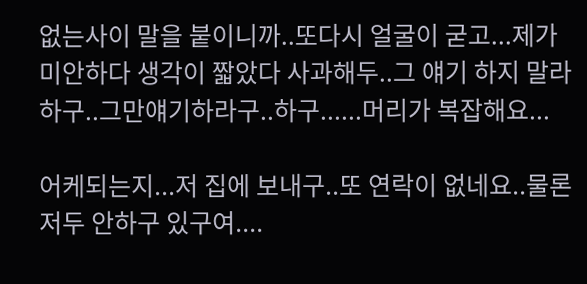없는사이 말을 붙이니까..또다시 얼굴이 굳고...제가 미안하다 생각이 짧았다 사과해두..그 얘기 하지 말라 하구..그만얘기하라구..하구......머리가 복잡해요...

어케되는지...저 집에 보내구..또 연락이 없네요..물론 저두 안하구 있구여....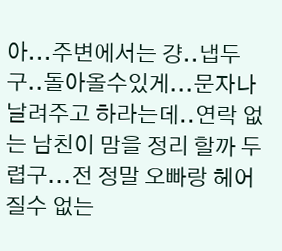아...주변에서는 걍..냅두구..돌아올수있게...문자나 날려주고 하라는데..연락 없는 남친이 맘을 정리 할까 두렵구...전 정말 오빠랑 헤어질수 없는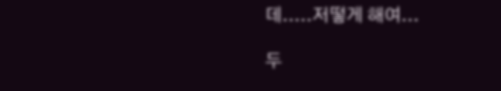데.....저떻게 해여...

두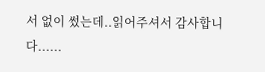서 없이 썼는데..읽어주셔서 감사합니다......